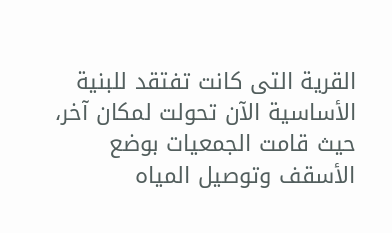القرية التى كانت تفتقد للبنية الأساسية الآن تحولت لمكان آخر، حيث قامت الجمعيات بوضع الأسقف وتوصيل المياه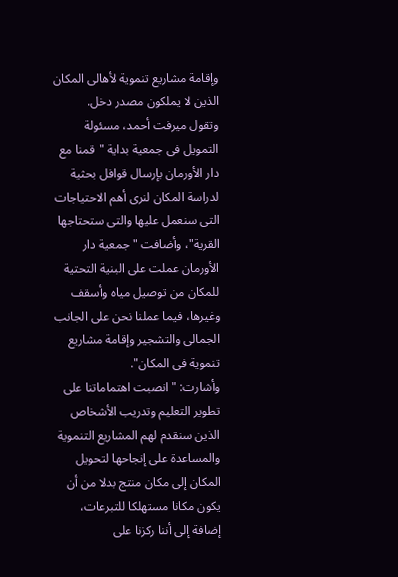وإقامة مشاريع تنموية لأهالى المكان الذين لا يملكون مصدر دخل.
وتقول ميرفت أحمد، مسئولة التمويل فى جمعية بداية "قمنا مع دار الأورمان بإرسال قوافل بحثية لدراسة المكان لنرى أهم الاحتياجات التى سنعمل عليها والتى ستحتاجها القرية"، وأضافت "جمعية دار الأورمان عملت على البنية التحتية للمكان من توصيل مياه وأسقف وغيرها، فيما عملنا نحن على الجانب الجمالى والتشجير وإقامة مشاريع تنموية فى المكان".
وأشارت: "انصبت اهتماماتنا على تطوير التعليم وتدريب الأشخاص الذين سنقدم لهم المشاريع التنموية والمساعدة على إنجاحها لتحويل المكان إلى مكان منتج بدلا من أن يكون مكانا مستهلكا للتبرعات، إضافة إلى أننا ركزنا على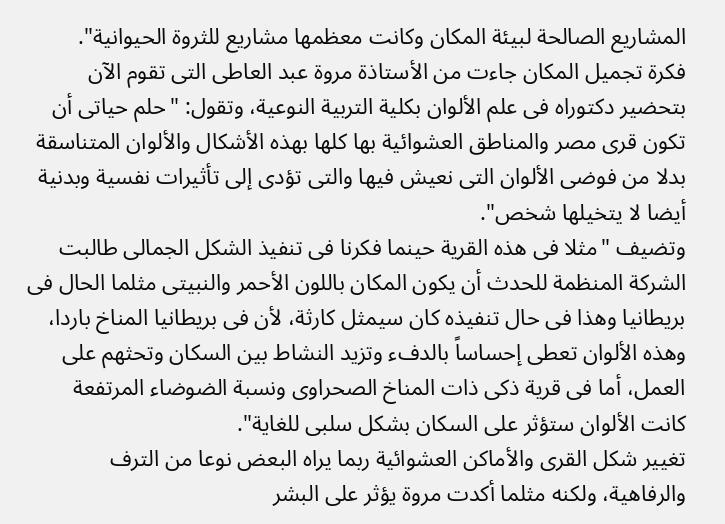المشاريع الصالحة لبيئة المكان وكانت معظمها مشاريع للثروة الحيوانية".
فكرة تجميل المكان جاءت من الأستاذة مروة عبد العاطى التى تقوم الآن بتحضير دكتوراه فى علم الألوان بكلية التربية النوعية، وتقول: "حلم حياتى أن تكون قرى مصر والمناطق العشوائية بها كلها بهذه الأشكال والألوان المتناسقة بدلا من فوضى الألوان التى نعيش فيها والتى تؤدى إلى تأثيرات نفسية وبدنية أيضا لا يتخيلها شخص".
وتضيف "مثلا فى هذه القرية حينما فكرنا فى تنفيذ الشكل الجمالى طالبت الشركة المنظمة للحدث أن يكون المكان باللون الأحمر والنبيتى مثلما الحال فى بريطانيا وهذا فى حال تنفيذه كان سيمثل كارثة، لأن فى بريطانيا المناخ باردا، وهذه الألوان تعطى إحساساً بالدفء وتزيد النشاط بين السكان وتحثهم على العمل، أما فى قرية ذكى ذات المناخ الصحراوى ونسبة الضوضاء المرتفعة كانت الألوان ستؤثر على السكان بشكل سلبى للغاية".
تغيير شكل القرى والأماكن العشوائية ربما يراه البعض نوعا من الترف والرفاهية، ولكنه مثلما أكدت مروة يؤثر على البشر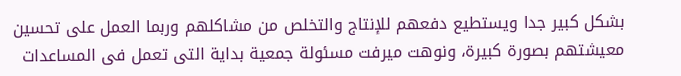بشكل كبير جدا ويستطيع دفعهم للإنتاج والتخلص من مشاكلهم وربما العمل على تحسين معيشتهم بصورة كبيرة، ونوهت ميرفت مسئولة جمعية بداية التى تعمل فى المساعدات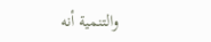والتنمية أنه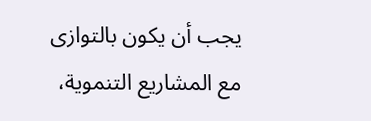يجب أن يكون بالتوازى مع المشاريع التنموية،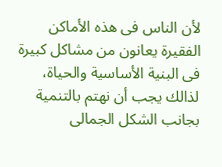لأن الناس فى هذه الأماكن الفقيرة يعانون من مشاكل كبيرة فى البنية الأساسية والحياة، لذالك يجب أن نهتم بالتنمية بجانب الشكل الجمالى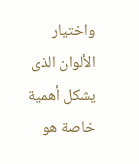واختيار الألوان الذى يشكل أهمية خاصة هو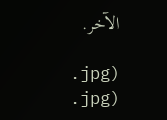الآخر.

.jpg)
.jpg)